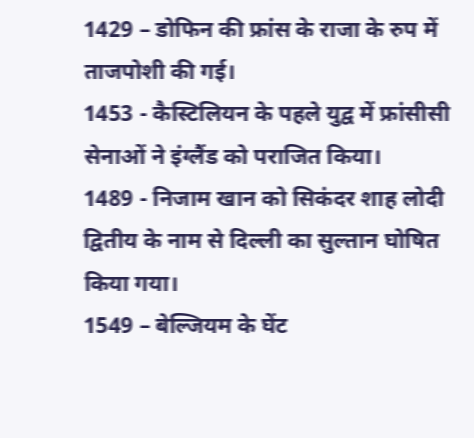1429 – डोफिन की फ्रांस के राजा के रुप में ताजपोशी की गई।
1453 - कैस्टिलियन के पहले युद्व में फ्रांसीसी सेनाओं ने इंग्लैंड को पराजित किया।
1489 - निजाम खान को सिकंदर शाह लोदी द्वितीय के नाम से दिल्ली का सुल्तान घोषित किया गया।
1549 – बेल्जियम के घेंट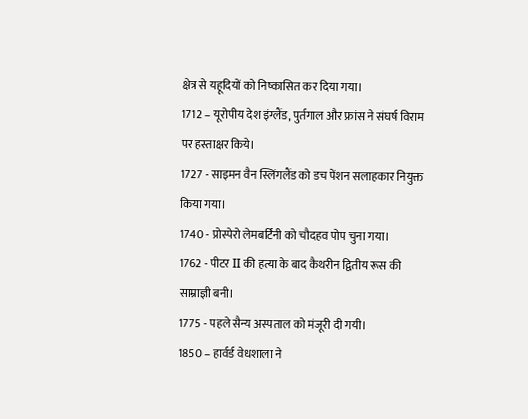क्षेत्र से यहूदियों को निष्कासित कर दिया गया।
1712 – यूरोपीय देश इंग्लैंड, पुर्तगाल और फ्रांस ने संघर्ष विराम पर हस्ताक्षर किये।
1727 - साइमन वैन स्लिंगलैंड को डच पेंशन सलाहकार नियुक्त किया गया।
1740 - प्रोस्पेरो लेमबर्टिनी को चौदहव पोप चुना गया।
1762 - पीटर II की हत्या के बाद कैथरीन द्वितीय रूस की साम्राज्ञी बनी।
1775 - पहले सैन्य अस्पताल को मंजूरी दी गयी।
1850 – हार्वर्ड वेधशाला ने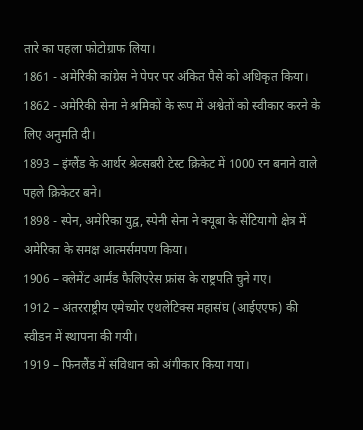तारे का पहला फोटोग्राफ लिया।
1861 - अमेरिकी कांग्रेस ने पेपर पर अंकित पैसे को अधिकृत किया।
1862 - अमेरिकी सेना ने श्रमिकों के रूप में अश्वेतों को स्वीकार करने के लिए अनुमति दी।
1893 – इंग्लैंड के आर्थर श्रेव्सबरी टेस्ट क्रिकेट में 1000 रन बनाने वाले पहले क्रिकेटर बने।
1898 - स्पेन, अमेरिका युद्व, स्पेनी सेना ने क्यूबा के सेंटियागो क्षेत्र में अमेरिका के समक्ष आत्मर्समपण किया।
1906 – क्लेमेंट आर्मंड फैलिएरेस फ्रांस के राष्ट्रपति चुने गए।
1912 – अंतरराष्ट्रीय एमेच्योर एथलेटिक्स महासंघ (आईएएफ) की स्वीडन में स्थापना की गयी।
1919 – फिनलैंड में संविधान को अंगीकार किया गया।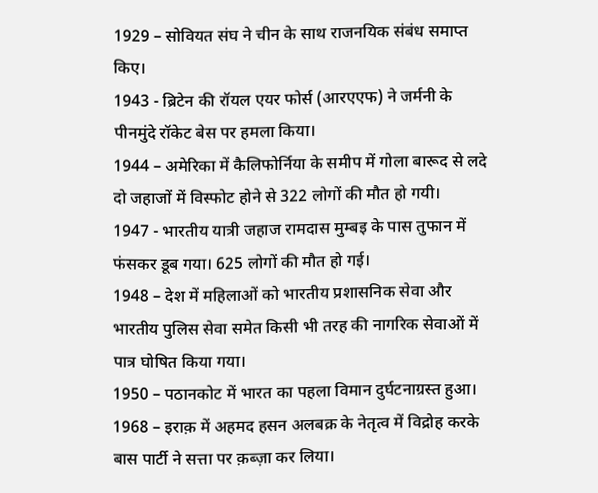1929 – सोवियत संघ ने चीन के साथ राजनयिक संबंध समाप्त किए।
1943 - ब्रिटेन की रॉयल एयर फोर्स (आरएएफ) ने जर्मनी के पीनमुंदे रॉकेट बेस पर हमला किया।
1944 – अमेरिका में कैलिफोर्निया के समीप में गोला बारूद से लदे दो जहाजों में विस्फोट होने से 322 लोगों की मौत हो गयी।
1947 - भारतीय यात्री जहाज रामदास मुम्बइ के पास तुफान में फंसकर डूब गया। 625 लोगों की मौत हो गई।
1948 – देश में महिलाओं को भारतीय प्रशासनिक सेवा और भारतीय पुलिस सेवा समेत किसी भी तरह की नागरिक सेवाओं में पात्र घोषित किया गया।
1950 – पठानकोट में भारत का पहला विमान दुर्घटनाग्रस्त हुआ।
1968 – इराक़ में अहमद हसन अलबक्र के नेतृत्व में विद्रोह करके बास पार्टी ने सत्ता पर क़ब्ज़ा कर लिया।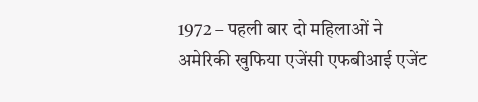1972 – पहली बार दो महिलाओं ने अमेरिकी खुफिया एजेंसी एफबीआई एजेंट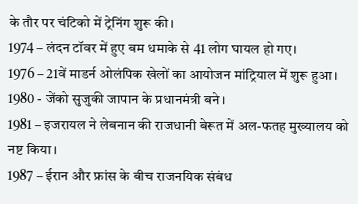के तौर पर चंटिको में ट्रेनिंग शुरू की।
1974 – लंदन टॉवर में हुए बम धमाके से 41 लोग घायल हो गए।
1976 – 21वें माडर्न ओलंपिक खेलों का आयोजन मांट्रियाल में शुरू हुआ।
1980 - जेंको सुजुकी जापान के प्रधानमंत्री बने।
1981 – इजरायल ने लेबनान की राजधानी बेरूत में अल-फतह मुख्यालय को नष्ट किया।
1987 – ईरान और फ्रांस के बीच राजनयिक संबंध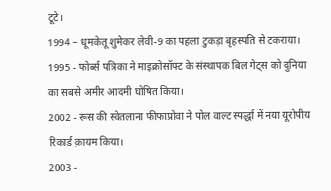टूटे।
1994 – धूमकेतू शुमेकर लेवी-9 का पहला टुकड़ा बृहस्पति से टकराया।
1995 - फोर्ब्स पत्रिका ने माइक्रोसॉफ्ट के संस्थापक बिल गेट्स को दुनिया का सबसे अमीर आदमी घोषित किया।
2002 - रूस की स्वेतलाना फीफाप्रोवा ने पोल वाल्ट स्पर्द्धा में नया यूरोपीय रिकार्ड क़ायम किया।
2003 -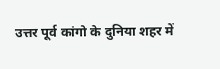उत्तर पूर्व कांगो के दुनिया शहर में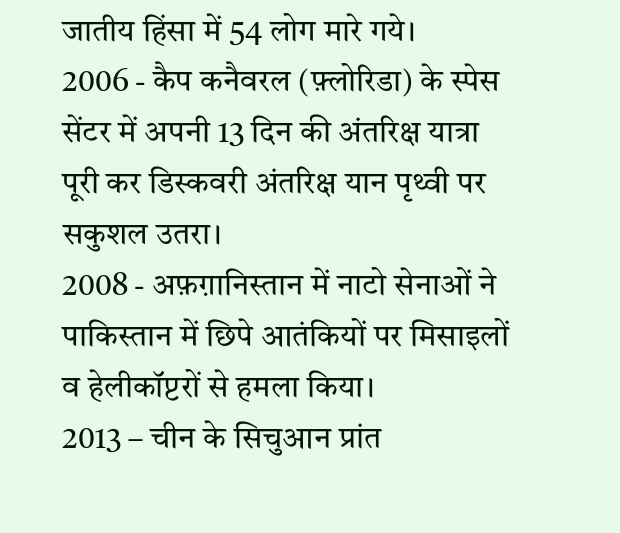जातीय हिंसा में 54 लोग मारे गये।
2006 - कैप कनैवरल (फ़्लोरिडा) के स्पेस सेंटर में अपनी 13 दिन की अंतरिक्ष यात्रा पूरी कर डिस्कवरी अंतरिक्ष यान पृथ्वी पर सकुशल उतरा।
2008 - अफ़ग़ानिस्तान में नाटो सेनाओं ने पाकिस्तान में छिपे आतंकियों पर मिसाइलों व हेलीकॉप्टरों से हमला किया।
2013 – चीन के सिचुआन प्रांत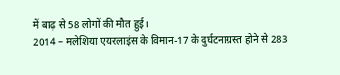में बाढ़ से 58 लोगों की मौत हुई।
2014 – मलेशिया एयरलाइंस के विमान-17 के दुर्घटनाग्रस्त होने से 283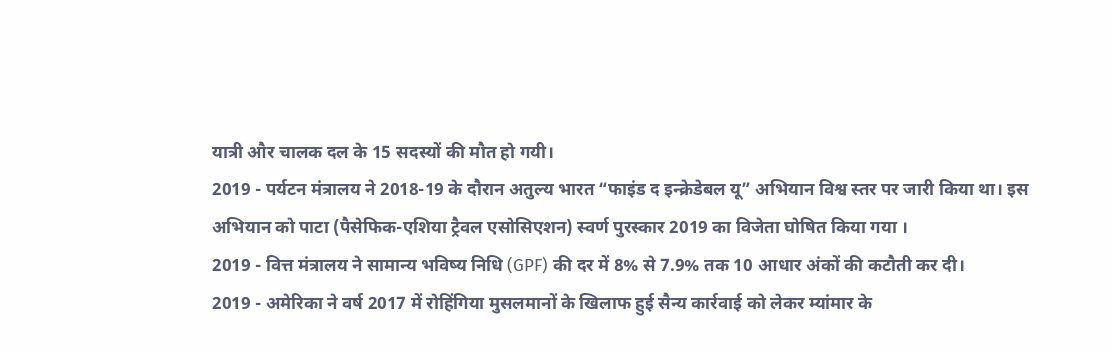यात्री और चालक दल के 15 सदस्यों की मौत हो गयी।
2019 - पर्यटन मंत्रालय ने 2018-19 के दौरान अतुल्य भारत “फाइंड द इन्क्रेडेबल यू” अभियान विश्व स्तर पर जारी किया था। इस अभियान को पाटा (पैसेफिक-एशिया ट्रैवल एसोसिएशन) स्वर्ण पुरस्कार 2019 का विजेता घोषित किया गया ।
2019 - वित्त मंत्रालय ने सामान्य भविष्य निधि (GPF) की दर में 8% से 7.9% तक 10 आधार अंकों की कटौती कर दी।
2019 - अमेरिका ने वर्ष 2017 में रोहिंगिया मुसलमानों के खिलाफ हुई सैन्य कार्रवाई को लेकर म्यांमार के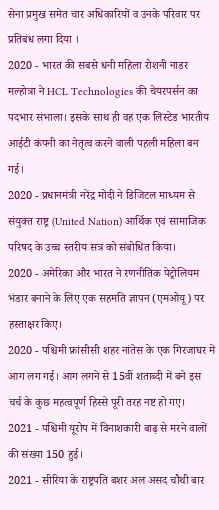सेना प्रमुख समेत चार अधिकारियों व उनके परिवार पर प्रतिबंध लगा दिया ।
2020 - भारत की सबसे धनी महिला रोशनी नाडर मल्होत्रा ने HCL Technologies की चेयरपर्सन का पदभार संभाला। इसके साथ ही वह एक लिस्टेड भारतीय आईटी कंपनी का नेतृत्व करने वाली पहली महिला बन गई।
2020 - प्रधानमंत्री नरेंद्र मोदी ने डिजिटल माध्यम से संयुक्त राष्ट्र (United Nation) आर्थिक एवं सामाजिक परिषद के उच्च स्तरीय सत्र को संबोधित किया।
2020 - अमेरिका और भारत ने रणनीतिक पेट्रोलियम भंडार बनाने के लिए एक सहमति ज्ञापन (एमओयू) पर हस्ताक्षर किए।
2020 - पश्चिमी फ्रांसीसी शहर नांतेस के एक गिरजाघर में आग लग गई। आग लगने से 15वीं शताब्दी में बने इस चर्च के कुछ महत्वपूर्ण हिस्से पूरी तरह नष्ट हो गए।
2021 - पश्चिमी यूरोप में विनाशकारी बाढ़ से मरने वालों की संख्या 150 हुई।
2021 - सीरिया के राष्ट्रपति बशर अल असद चौथी बार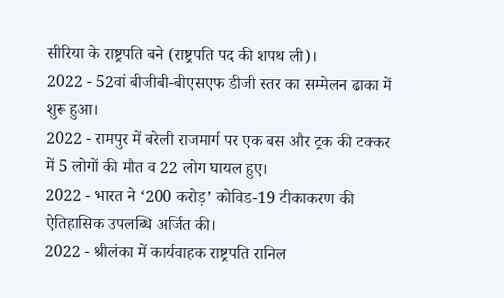सीरिया के राष्ट्रपति बने (राष्ट्रपति पद की शपथ ली)।
2022 - 52वां बीजीबी-बीएसएफ डीजी स्तर का सम्मेलन ढाका में शुरू हुआ।
2022 - रामपुर में बरेली राजमार्ग पर एक बस और ट्रक की टक्कर में 5 लोगों की मौत व 22 लोग घायल हुए।
2022 - भारत ने ‘200 करोड़’ कोविड-19 टीकाकरण की ऐतिहासिक उपलब्धि अर्जित की।
2022 - श्रीलंका में कार्यवाहक राष्ट्रपति रानिल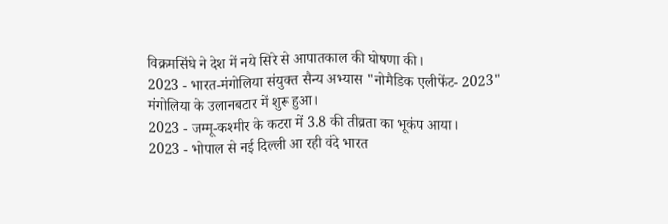विक्रमसिंघे ने देश में नये सिरे से आपातकाल की घोषणा की।
2023 - भारत-मंगोलिया संयुक्त सैन्य अभ्यास "नोमैडिक एलीफेंट- 2023" मंगोलिया के उलानबटार में शुरू हुआ।
2023 - जम्मू-कश्मीर के कटरा में 3.8 की तीव्रता का भूकंप आया।
2023 - भोपाल से नई दिल्ली आ रही वंदे भारत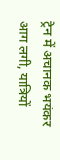ट्रेन में अचानक भयंकर आग लगी, यात्रियों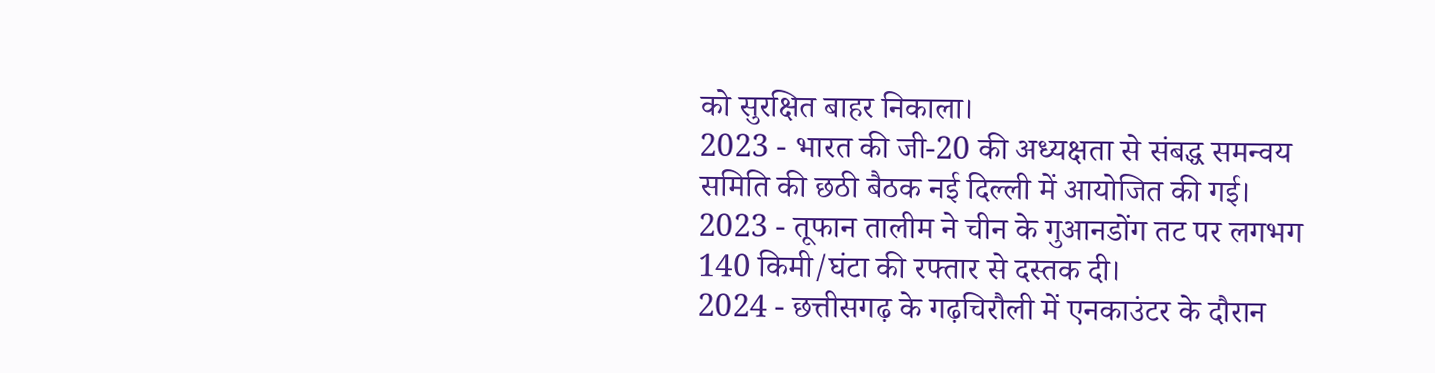को सुरक्षित बाहर निकाला।
2023 - भारत की जी-20 की अध्यक्षता से संबद्ध समन्वय समिति की छठी बैठक नई दिल्ली में आयोजित की गई।
2023 - तूफान तालीम ने चीन के गुआनडोंग तट पर लगभग 140 किमी/घंटा की रफ्तार से दस्तक दी।
2024 - छत्तीसगढ़ के गढ़चिरौली में एनकाउंटर के दौरान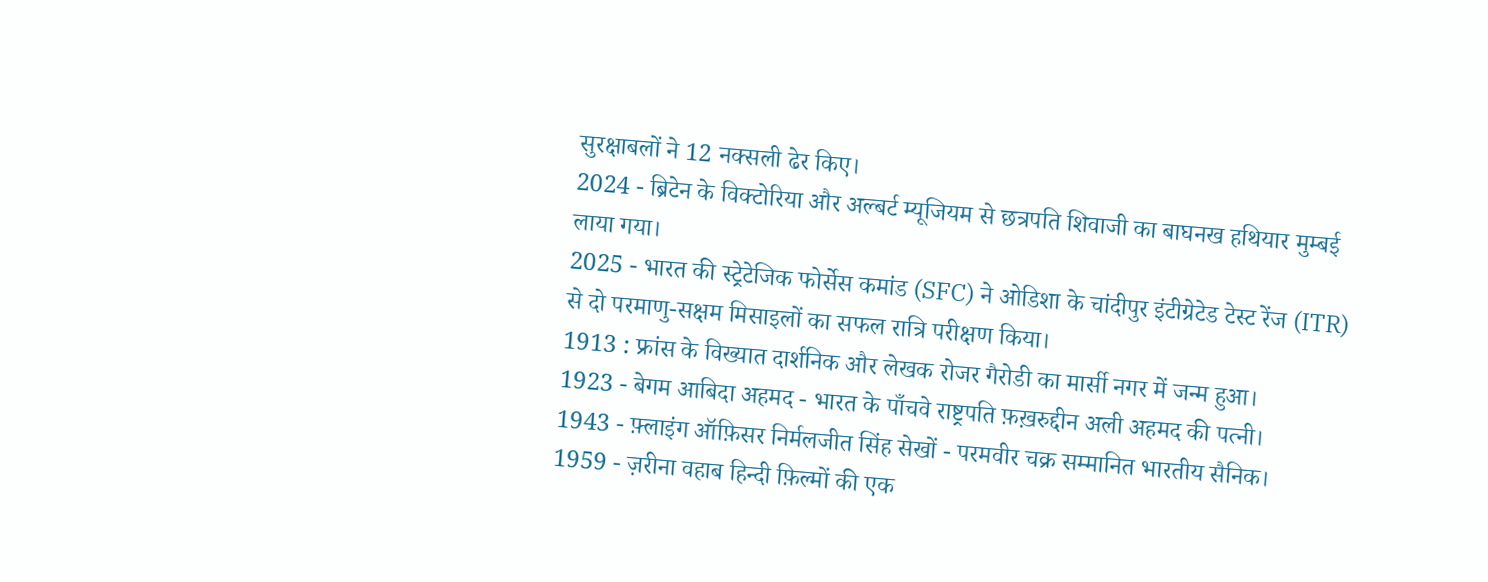सुरक्षाबलों ने 12 नक्सली ढेर किए।
2024 - ब्रिटेन के विक्टोरिया और अल्बर्ट म्यूजियम से छत्रपति शिवाजी का बाघनख हथियार मुम्बई लाया गया।
2025 - भारत की स्ट्रेटेजिक फोर्सेस कमांड (SFC) ने ओडिशा के चांदीपुर इंटीग्रेटेड टेस्ट रेंज (ITR) से दो परमाणु-सक्षम मिसाइलों का सफल रात्रि परीक्षण किया।
1913 : फ्रांस के विख्यात दार्शनिक और लेखक रोजर गैरोडी का मार्सी नगर में जन्म हुआ।
1923 - बेगम आबिदा अहमद - भारत के पाँचवे राष्ट्रपति फ़ख़रुद्दीन अली अहमद की पत्नी।
1943 - फ़्लाइंग ऑफ़िसर निर्मलजीत सिंह सेखों - परमवीर चक्र सम्मानित भारतीय सैनिक।
1959 - ज़रीना वहाब हिन्दी फ़िल्मों की एक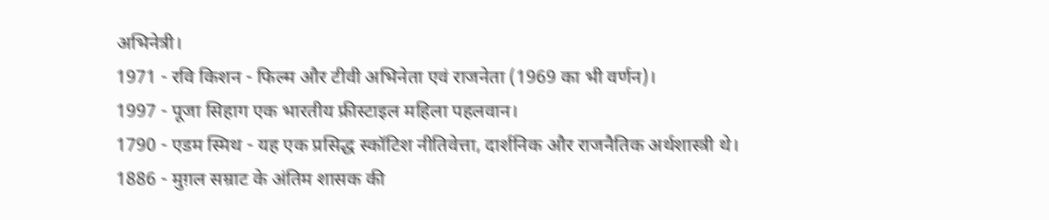अभिनेत्री।
1971 - रवि किशन - फिल्म और टीवी अभिनेता एवं राजनेता (1969 का भी वर्णन)।
1997 - पूजा सिहाग एक भारतीय फ्रीस्टाइल महिला पहलवान।
1790 - एडम स्मिथ - यह एक प्रसिद्ध स्कॉटिश नीतिवेत्ता, दार्शनिक और राजनैतिक अर्थशास्त्री थे।
1886 - मुग़ल सम्राट के अंतिम शासक की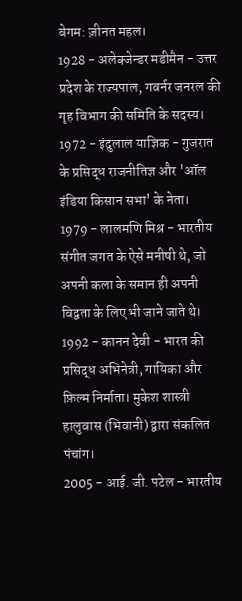बेगम: ज़ीनत महल।
1928 - अलेक्जेन्डर मडीमैन - उत्तर प्रदेश के राज्यपाल, गवर्नर जनरल की गृह विभाग की समिति के सदस्य।
1972 - इंदुलाल याज्ञिक - गुजरात के प्रसिद्ध राजनीतिज्ञ और 'ऑल इंडिया किसान सभा' के नेता।
1979 - लालमणि मिश्र - भारतीय संगीत जगत के ऐसे मनीषी थे, जो अपनी कला के समान ही अपनी विद्वता के लिए भी जाने जाते थे।
1992 - कानन देवी - भारत की प्रसिद्ध अभिनेत्री, गायिका और फ़िल्म निर्माता। मुकेश शास्त्री हालुवास (भिवानी) द्वारा संकलित पंचांग।
2005 - आई. जी. पटेल - भारतीय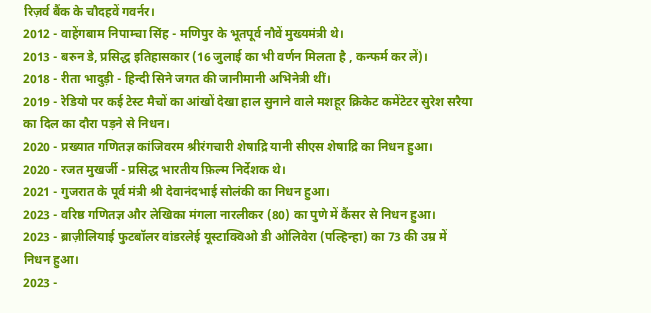रिज़र्व बैंक के चौदहवें गवर्नर।
2012 - वाहेंगबाम निपाम्चा सिंह - मणिपुर के भूतपूर्व नौवें मुख्यमंत्री थे।
2013 - बरुन डे, प्रसिद्ध इतिहासकार (16 जुलाई का भी वर्णन मिलता है , कन्फर्म कर लें)।
2018 - रीता भादुड़ी - हिन्दी सिने जगत की जानीमानी अभिनेत्री थीं।
2019 - रेडियो पर कई टेस्ट मैचों का आंखों देखा हाल सुनाने वाले मशहूर क्रिकेट कमेंटेटर सुरेश सरैया का दिल का दौरा पड़ने से निधन।
2020 - प्रख्यात गणितज्ञ कांजिवरम श्रीरंगचारी शेषाद्रि यानी सीएस शेषाद्रि का निधन हुआ।
2020 - रजत मुखर्जी - प्रसिद्ध भारतीय फ़िल्म निर्देशक थे।
2021 - गुजरात के पूर्व मंत्री श्री देवानंदभाई सोलंकी का निधन हुआ।
2023 - वरिष्ठ गणितज्ञ और लेखिका मंगला नारलीकर (80) का पुणे में कैंसर से निधन हुआ।
2023 - ब्राज़ीलियाई फुटबॉलर वांडरलेई यूस्टाक्विओ डी ओलिवेरा (पल्हिन्हा) का 73 की उम्र में निधन हुआ।
2023 -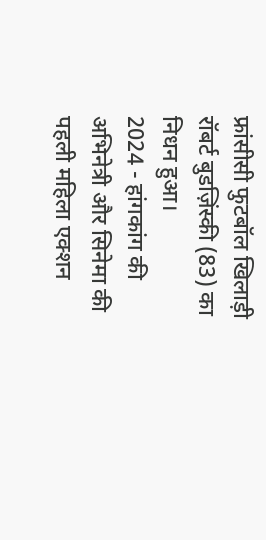फ्रांसीसी फुटबॉल खिलाड़ी रॉबर्ट बुडज़िंस्की (83) का निधन हुआ।
2024 - हांगकांग की अभिनेत्री और सिनेमा की पहली महिला एक्शन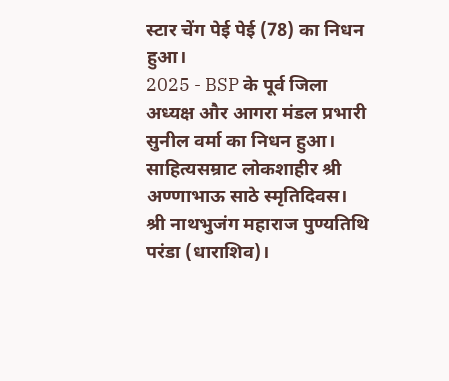स्टार चेंग पेई पेई (78) का निधन हुआ।
2025 - BSP के पूर्व जिला अध्यक्ष और आगरा मंडल प्रभारी सुनील वर्मा का निधन हुआ।
साहित्यसम्राट लोकशाहीर श्री अण्णाभाऊ साठे स्मृतिदिवस।
श्री नाथभुजंग महाराज पुण्यतिथि परंडा (धाराशिव)।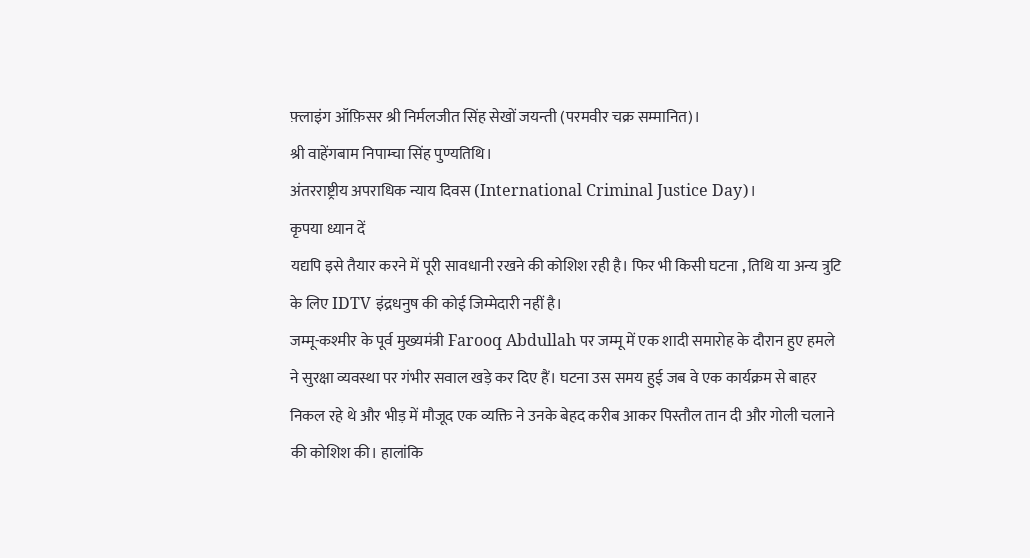फ़्लाइंग ऑफ़िसर श्री निर्मलजीत सिंह सेखों जयन्ती (परमवीर चक्र सम्मानित)।
श्री वाहेंगबाम निपाम्चा सिंह पुण्यतिथि।
अंतरराष्ट्रीय अपराधिक न्याय दिवस (International Criminal Justice Day)।
कृपया ध्यान दें
यद्यपि इसे तैयार करने में पूरी सावधानी रखने की कोशिश रही है। फिर भी किसी घटना , तिथि या अन्य त्रुटि के लिए IDTV इंद्रधनुष की कोई जिम्मेदारी नहीं है।
जम्मू-कश्मीर के पूर्व मुख्यमंत्री Farooq Abdullah पर जम्मू में एक शादी समारोह के दौरान हुए हमले ने सुरक्षा व्यवस्था पर गंभीर सवाल खड़े कर दिए हैं। घटना उस समय हुई जब वे एक कार्यक्रम से बाहर निकल रहे थे और भीड़ में मौजूद एक व्यक्ति ने उनके बेहद करीब आकर पिस्तौल तान दी और गोली चलाने की कोशिश की। हालांकि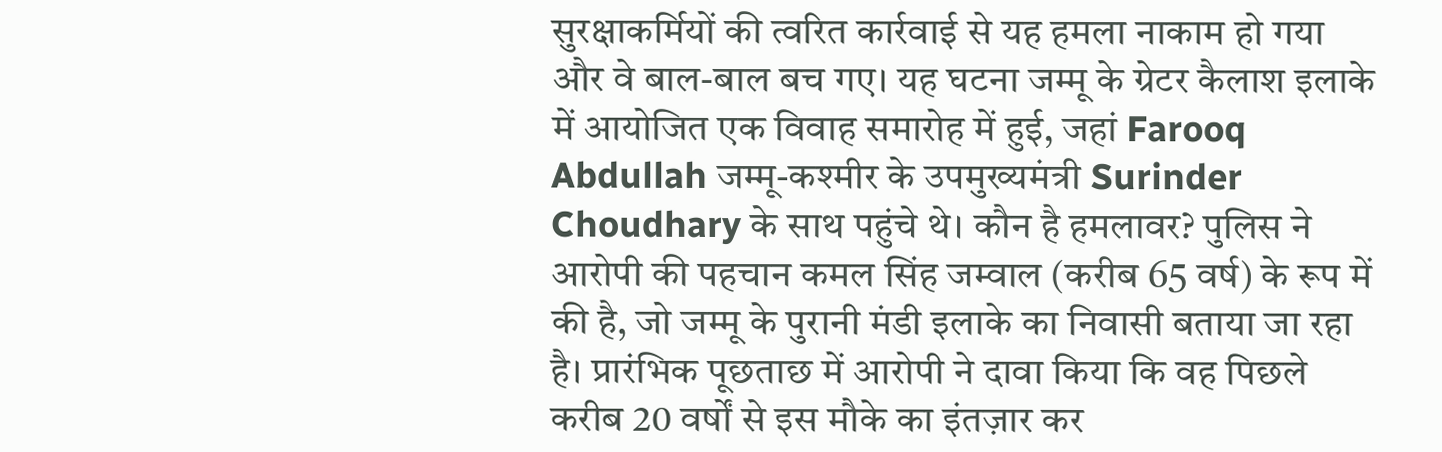सुरक्षाकर्मियों की त्वरित कार्रवाई से यह हमला नाकाम हो गया और वे बाल-बाल बच गए। यह घटना जम्मू के ग्रेटर कैलाश इलाके में आयोजित एक विवाह समारोह में हुई, जहां Farooq Abdullah जम्मू-कश्मीर के उपमुख्यमंत्री Surinder Choudhary के साथ पहुंचे थे। कौन है हमलावर? पुलिस ने आरोपी की पहचान कमल सिंह जम्वाल (करीब 65 वर्ष) के रूप में की है, जो जम्मू के पुरानी मंडी इलाके का निवासी बताया जा रहा है। प्रारंभिक पूछताछ में आरोपी ने दावा किया कि वह पिछले करीब 20 वर्षों से इस मौके का इंतज़ार कर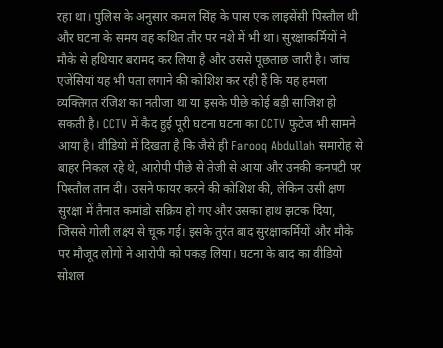रहा था। पुलिस के अनुसार कमल सिंह के पास एक लाइसेंसी पिस्तौल थी और घटना के समय वह कथित तौर पर नशे में भी था। सुरक्षाकर्मियों ने मौके से हथियार बरामद कर लिया है और उससे पूछताछ जारी है। जांच एजेंसियां यह भी पता लगाने की कोशिश कर रही हैं कि यह हमला व्यक्तिगत रंजिश का नतीजा था या इसके पीछे कोई बड़ी साजिश हो सकती है। CCTV में कैद हुई पूरी घटना घटना का CCTV फुटेज भी सामने आया है। वीडियो में दिखता है कि जैसे ही Farooq Abdullah समारोह से बाहर निकल रहे थे, आरोपी पीछे से तेजी से आया और उनकी कनपटी पर पिस्तौल तान दी। उसने फायर करने की कोशिश की, लेकिन उसी क्षण सुरक्षा में तैनात कमांडो सक्रिय हो गए और उसका हाथ झटक दिया, जिससे गोली लक्ष्य से चूक गई। इसके तुरंत बाद सुरक्षाकर्मियों और मौके पर मौजूद लोगों ने आरोपी को पकड़ लिया। घटना के बाद का वीडियो सोशल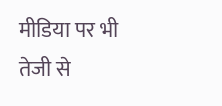मीडिया पर भी तेजी से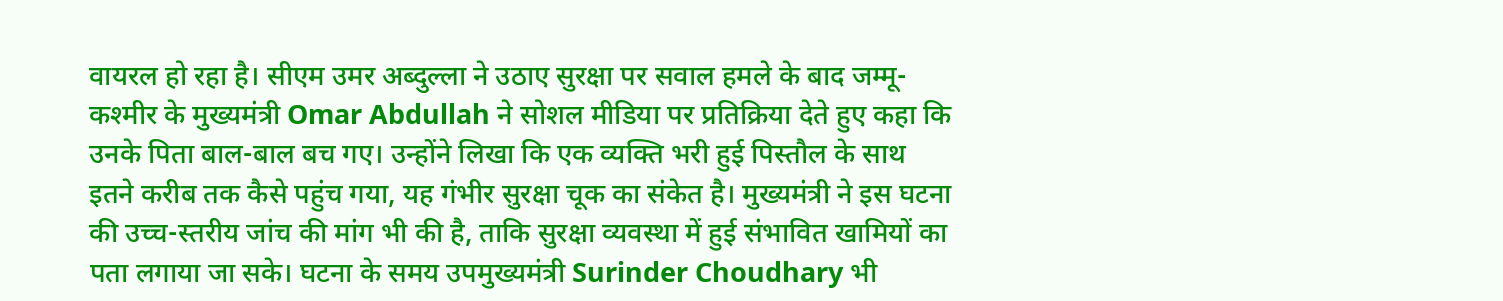वायरल हो रहा है। सीएम उमर अब्दुल्ला ने उठाए सुरक्षा पर सवाल हमले के बाद जम्मू-कश्मीर के मुख्यमंत्री Omar Abdullah ने सोशल मीडिया पर प्रतिक्रिया देते हुए कहा कि उनके पिता बाल-बाल बच गए। उन्होंने लिखा कि एक व्यक्ति भरी हुई पिस्तौल के साथ इतने करीब तक कैसे पहुंच गया, यह गंभीर सुरक्षा चूक का संकेत है। मुख्यमंत्री ने इस घटना की उच्च-स्तरीय जांच की मांग भी की है, ताकि सुरक्षा व्यवस्था में हुई संभावित खामियों का पता लगाया जा सके। घटना के समय उपमुख्यमंत्री Surinder Choudhary भी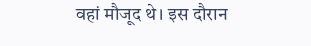वहां मौजूद थे। इस दौरान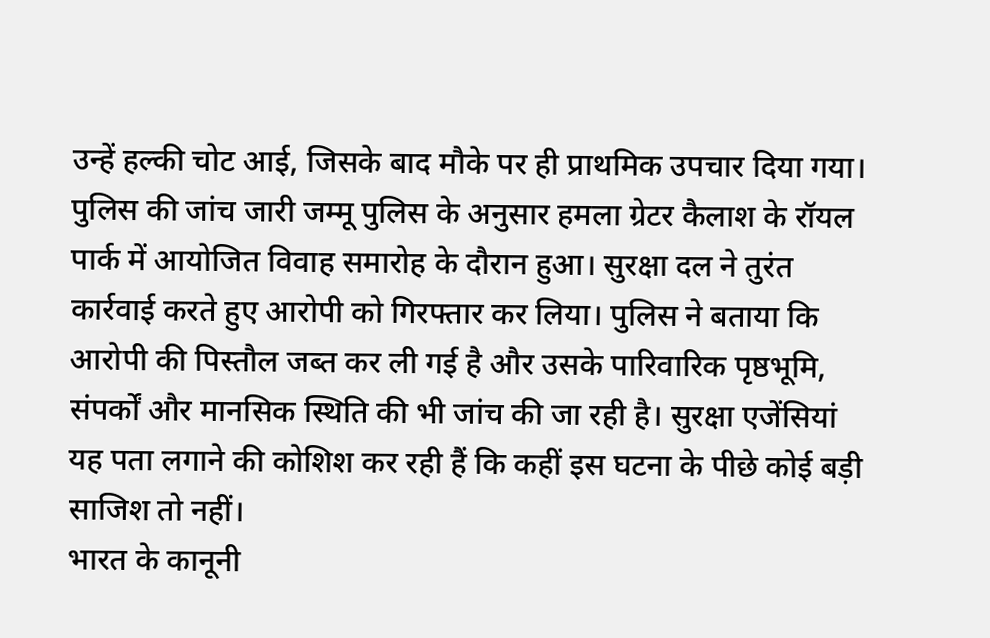उन्हें हल्की चोट आई, जिसके बाद मौके पर ही प्राथमिक उपचार दिया गया। पुलिस की जांच जारी जम्मू पुलिस के अनुसार हमला ग्रेटर कैलाश के रॉयल पार्क में आयोजित विवाह समारोह के दौरान हुआ। सुरक्षा दल ने तुरंत कार्रवाई करते हुए आरोपी को गिरफ्तार कर लिया। पुलिस ने बताया कि आरोपी की पिस्तौल जब्त कर ली गई है और उसके पारिवारिक पृष्ठभूमि, संपर्कों और मानसिक स्थिति की भी जांच की जा रही है। सुरक्षा एजेंसियां यह पता लगाने की कोशिश कर रही हैं कि कहीं इस घटना के पीछे कोई बड़ी साजिश तो नहीं।
भारत के कानूनी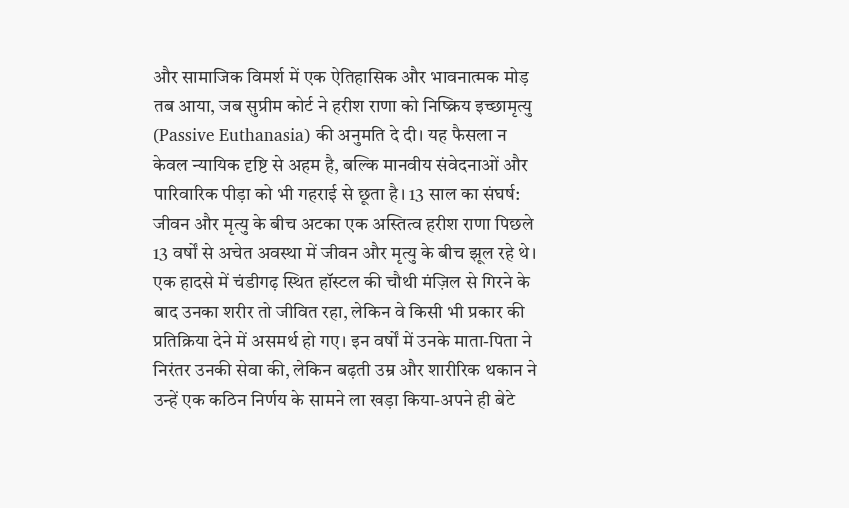और सामाजिक विमर्श में एक ऐतिहासिक और भावनात्मक मोड़ तब आया, जब सुप्रीम कोर्ट ने हरीश राणा को निष्क्रिय इच्छामृत्यु (Passive Euthanasia) की अनुमति दे दी। यह फैसला न केवल न्यायिक दृष्टि से अहम है, बल्कि मानवीय संवेदनाओं और पारिवारिक पीड़ा को भी गहराई से छूता है। 13 साल का संघर्ष: जीवन और मृत्यु के बीच अटका एक अस्तित्व हरीश राणा पिछले 13 वर्षों से अचेत अवस्था में जीवन और मृत्यु के बीच झूल रहे थे। एक हादसे में चंडीगढ़ स्थित हॉस्टल की चौथी मंज़िल से गिरने के बाद उनका शरीर तो जीवित रहा, लेकिन वे किसी भी प्रकार की प्रतिक्रिया देने में असमर्थ हो गए। इन वर्षों में उनके माता-पिता ने निरंतर उनकी सेवा की, लेकिन बढ़ती उम्र और शारीरिक थकान ने उन्हें एक कठिन निर्णय के सामने ला खड़ा किया-अपने ही बेटे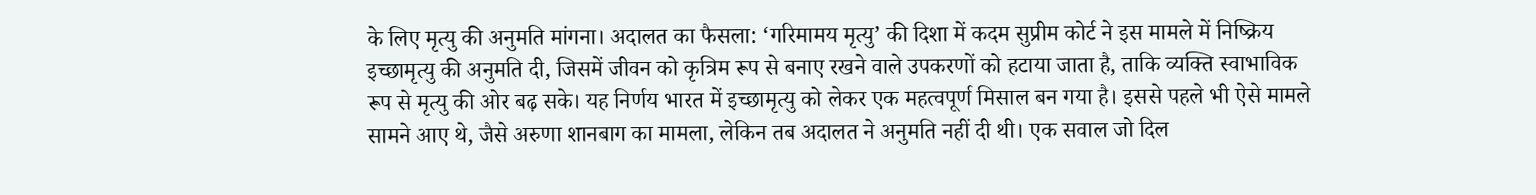के लिए मृत्यु की अनुमति मांगना। अदालत का फैसला: ‘गरिमामय मृत्यु’ की दिशा में कदम सुप्रीम कोर्ट ने इस मामले में निष्क्रिय इच्छामृत्यु की अनुमति दी, जिसमें जीवन को कृत्रिम रूप से बनाए रखने वाले उपकरणों को हटाया जाता है, ताकि व्यक्ति स्वाभाविक रूप से मृत्यु की ओर बढ़ सके। यह निर्णय भारत में इच्छामृत्यु को लेकर एक महत्वपूर्ण मिसाल बन गया है। इससे पहले भी ऐसे मामले सामने आए थे, जैसे अरुणा शानबाग का मामला, लेकिन तब अदालत ने अनुमति नहीं दी थी। एक सवाल जो दिल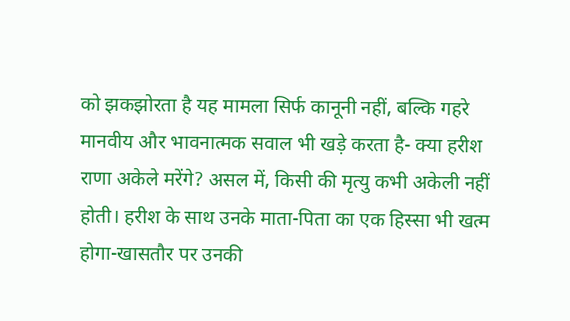को झकझोरता है यह मामला सिर्फ कानूनी नहीं, बल्कि गहरे मानवीय और भावनात्मक सवाल भी खड़े करता है- क्या हरीश राणा अकेले मरेंगे? असल में, किसी की मृत्यु कभी अकेली नहीं होती। हरीश के साथ उनके माता-पिता का एक हिस्सा भी खत्म होगा-खासतौर पर उनकी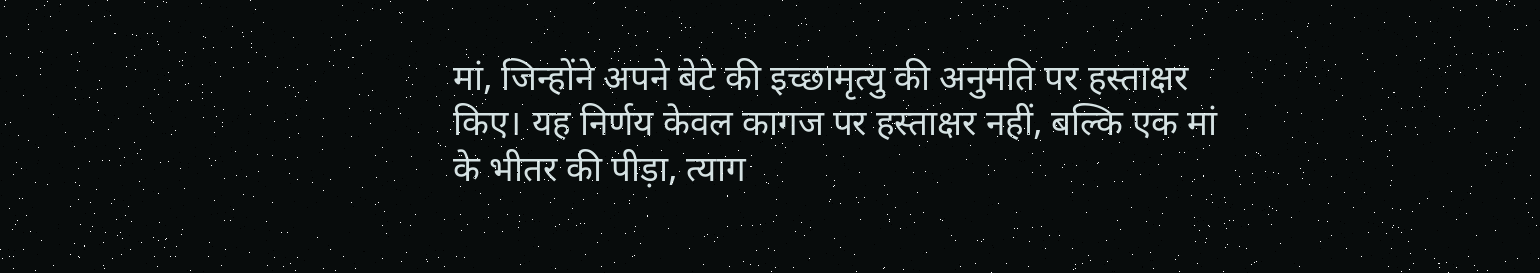मां, जिन्होंने अपने बेटे की इच्छामृत्यु की अनुमति पर हस्ताक्षर किए। यह निर्णय केवल कागज पर हस्ताक्षर नहीं, बल्कि एक मां के भीतर की पीड़ा, त्याग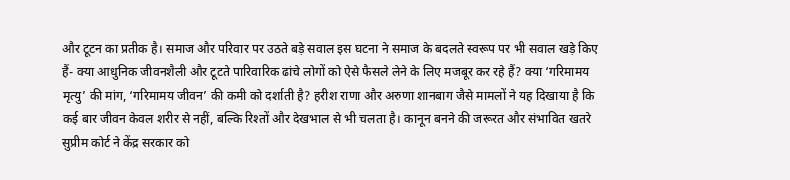और टूटन का प्रतीक है। समाज और परिवार पर उठते बड़े सवाल इस घटना ने समाज के बदलते स्वरूप पर भी सवाल खड़े किए हैं- क्या आधुनिक जीवनशैली और टूटते पारिवारिक ढांचे लोगों को ऐसे फैसले लेने के लिए मजबूर कर रहे हैं? क्या ‘गरिमामय मृत्यु’ की मांग, ‘गरिमामय जीवन’ की कमी को दर्शाती है? हरीश राणा और अरुणा शानबाग जैसे मामलों ने यह दिखाया है कि कई बार जीवन केवल शरीर से नहीं, बल्कि रिश्तों और देखभाल से भी चलता है। कानून बनने की जरूरत और संभावित खतरे सुप्रीम कोर्ट ने केंद्र सरकार को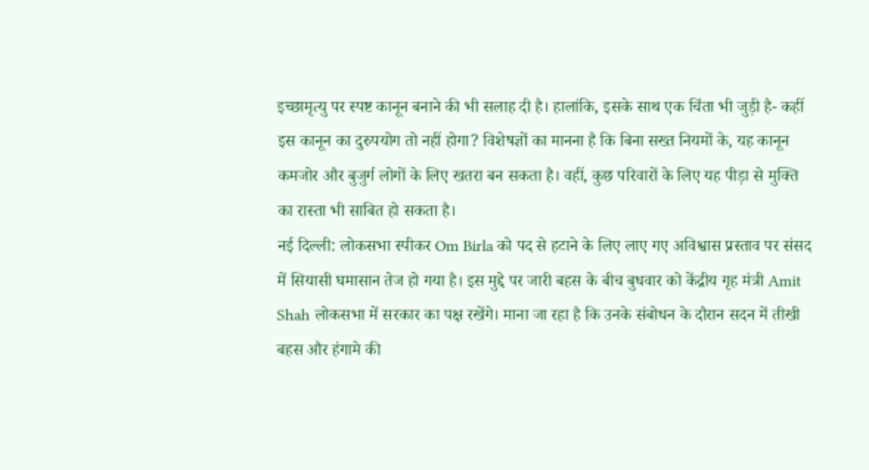इच्छामृत्यु पर स्पष्ट कानून बनाने की भी सलाह दी है। हालांकि, इसके साथ एक चिंता भी जुड़ी है- कहीं इस कानून का दुरुपयोग तो नहीं होगा? विशेषज्ञों का मानना है कि बिना सख्त नियमों के, यह कानून कमजोर और बुजुर्ग लोगों के लिए खतरा बन सकता है। वहीं, कुछ परिवारों के लिए यह पीड़ा से मुक्ति का रास्ता भी साबित हो सकता है।
नई दिल्ली: लोकसभा स्पीकर Om Birla को पद से हटाने के लिए लाए गए अविश्वास प्रस्ताव पर संसद में सियासी घमासान तेज हो गया है। इस मुद्दे पर जारी बहस के बीच बुधवार को केंद्रीय गृह मंत्री Amit Shah लोकसभा में सरकार का पक्ष रखेंगे। माना जा रहा है कि उनके संबोधन के दौरान सदन में तीखी बहस और हंगामे की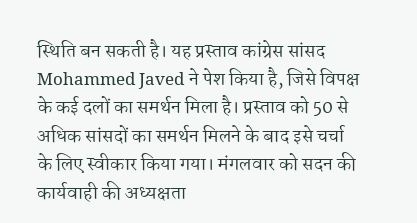स्थिति बन सकती है। यह प्रस्ताव कांग्रेस सांसद Mohammed Javed ने पेश किया है, जिसे विपक्ष के कई दलों का समर्थन मिला है। प्रस्ताव को 50 से अधिक सांसदों का समर्थन मिलने के बाद इसे चर्चा के लिए स्वीकार किया गया। मंगलवार को सदन की कार्यवाही की अध्यक्षता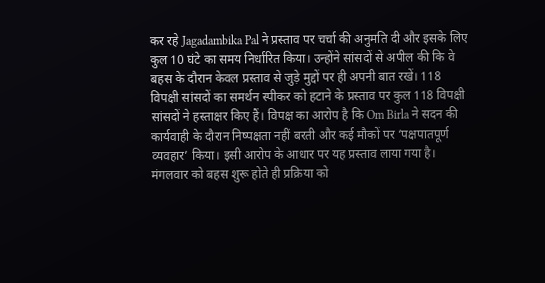कर रहे Jagadambika Pal ने प्रस्ताव पर चर्चा की अनुमति दी और इसके लिए कुल 10 घंटे का समय निर्धारित किया। उन्होंने सांसदों से अपील की कि वे बहस के दौरान केवल प्रस्ताव से जुड़े मुद्दों पर ही अपनी बात रखें। 118 विपक्षी सांसदों का समर्थन स्पीकर को हटाने के प्रस्ताव पर कुल 118 विपक्षी सांसदों ने हस्ताक्षर किए हैं। विपक्ष का आरोप है कि Om Birla ने सदन की कार्यवाही के दौरान निष्पक्षता नहीं बरती और कई मौकों पर ‘पक्षपातपूर्ण व्यवहार’ किया। इसी आरोप के आधार पर यह प्रस्ताव लाया गया है। मंगलवार को बहस शुरू होते ही प्रक्रिया को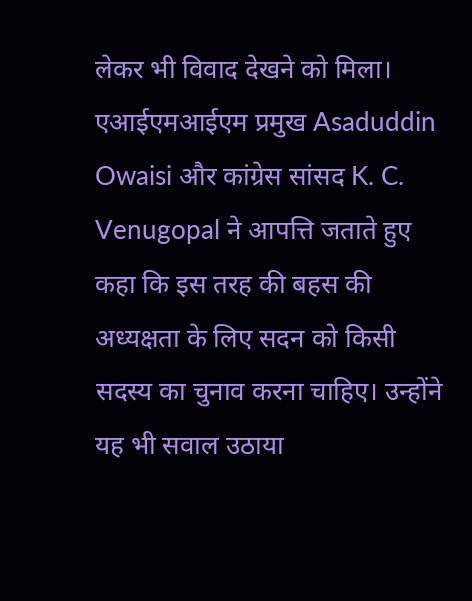लेकर भी विवाद देखने को मिला। एआईएमआईएम प्रमुख Asaduddin Owaisi और कांग्रेस सांसद K. C. Venugopal ने आपत्ति जताते हुए कहा कि इस तरह की बहस की अध्यक्षता के लिए सदन को किसी सदस्य का चुनाव करना चाहिए। उन्होंने यह भी सवाल उठाया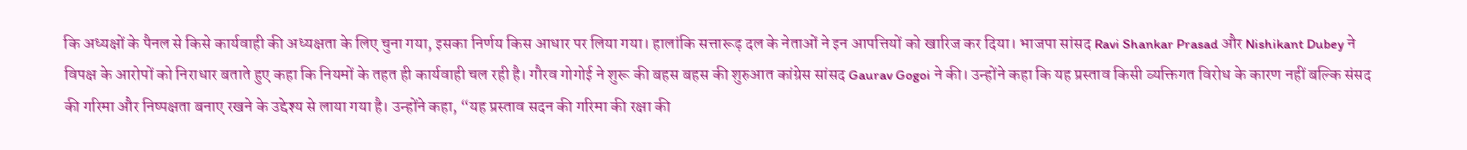कि अध्यक्षों के पैनल से किसे कार्यवाही की अध्यक्षता के लिए चुना गया, इसका निर्णय किस आधार पर लिया गया। हालांकि सत्तारूढ़ दल के नेताओं ने इन आपत्तियों को खारिज कर दिया। भाजपा सांसद Ravi Shankar Prasad और Nishikant Dubey ने विपक्ष के आरोपों को निराधार बताते हुए कहा कि नियमों के तहत ही कार्यवाही चल रही है। गौरव गोगोई ने शुरू की बहस बहस की शुरुआत कांग्रेस सांसद Gaurav Gogoi ने की। उन्होंने कहा कि यह प्रस्ताव किसी व्यक्तिगत विरोध के कारण नहीं बल्कि संसद की गरिमा और निष्पक्षता बनाए रखने के उद्देश्य से लाया गया है। उन्होंने कहा, “यह प्रस्ताव सदन की गरिमा की रक्षा की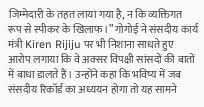जिम्मेदारी के तहत लाया गया है, न कि व्यक्तिगत रूप से स्पीकर के खिलाफ।” गोगोई ने संसदीय कार्य मंत्री Kiren Rijiju पर भी निशाना साधते हुए आरोप लगाया कि वे अक्सर विपक्षी सांसदों की बातों में बाधा डालते हैं। उन्होंने कहा कि भविष्य में जब संसदीय रिकॉर्ड का अध्ययन होगा तो यह सामने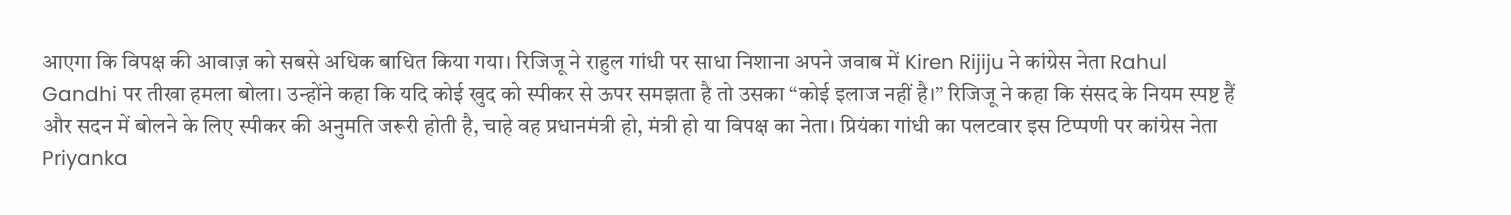आएगा कि विपक्ष की आवाज़ को सबसे अधिक बाधित किया गया। रिजिजू ने राहुल गांधी पर साधा निशाना अपने जवाब में Kiren Rijiju ने कांग्रेस नेता Rahul Gandhi पर तीखा हमला बोला। उन्होंने कहा कि यदि कोई खुद को स्पीकर से ऊपर समझता है तो उसका “कोई इलाज नहीं है।” रिजिजू ने कहा कि संसद के नियम स्पष्ट हैं और सदन में बोलने के लिए स्पीकर की अनुमति जरूरी होती है, चाहे वह प्रधानमंत्री हो, मंत्री हो या विपक्ष का नेता। प्रियंका गांधी का पलटवार इस टिप्पणी पर कांग्रेस नेता Priyanka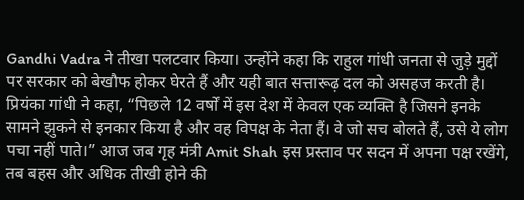Gandhi Vadra ने तीखा पलटवार किया। उन्होंने कहा कि राहुल गांधी जनता से जुड़े मुद्दों पर सरकार को बेखौफ होकर घेरते हैं और यही बात सत्तारूढ़ दल को असहज करती है। प्रियंका गांधी ने कहा, “पिछले 12 वर्षों में इस देश में केवल एक व्यक्ति है जिसने इनके सामने झुकने से इनकार किया है और वह विपक्ष के नेता हैं। वे जो सच बोलते हैं, उसे ये लोग पचा नहीं पाते।” आज जब गृह मंत्री Amit Shah इस प्रस्ताव पर सदन में अपना पक्ष रखेंगे, तब बहस और अधिक तीखी होने की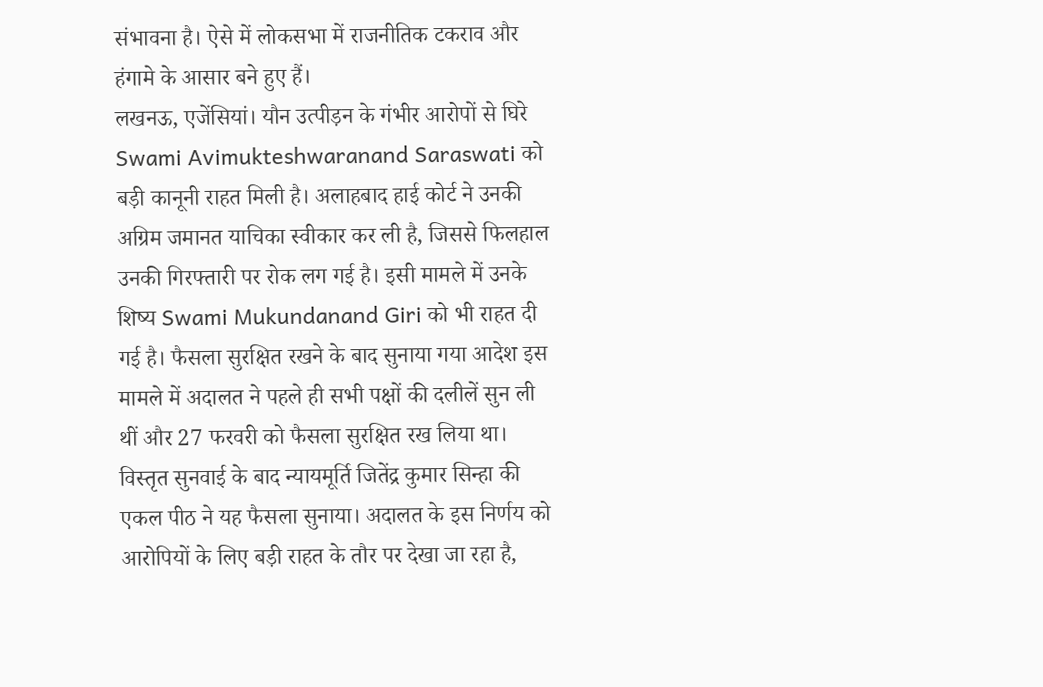संभावना है। ऐसे में लोकसभा में राजनीतिक टकराव और हंगामे के आसार बने हुए हैं।
लखनऊ, एजेंसियां। यौन उत्पीड़न के गंभीर आरोपों से घिरे Swami Avimukteshwaranand Saraswati को बड़ी कानूनी राहत मिली है। अलाहबाद हाई कोर्ट ने उनकी अग्रिम जमानत याचिका स्वीकार कर ली है, जिससे फिलहाल उनकी गिरफ्तारी पर रोक लग गई है। इसी मामले में उनके शिष्य Swami Mukundanand Giri को भी राहत दी गई है। फैसला सुरक्षित रखने के बाद सुनाया गया आदेश इस मामले में अदालत ने पहले ही सभी पक्षों की दलीलें सुन ली थीं और 27 फरवरी को फैसला सुरक्षित रख लिया था। विस्तृत सुनवाई के बाद न्यायमूर्ति जितेंद्र कुमार सिन्हा की एकल पीठ ने यह फैसला सुनाया। अदालत के इस निर्णय को आरोपियों के लिए बड़ी राहत के तौर पर देखा जा रहा है,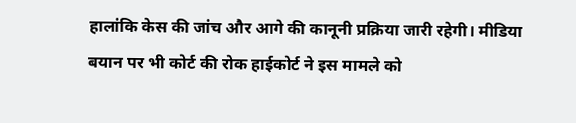हालांकि केस की जांच और आगे की कानूनी प्रक्रिया जारी रहेगी। मीडिया बयान पर भी कोर्ट की रोक हाईकोर्ट ने इस मामले को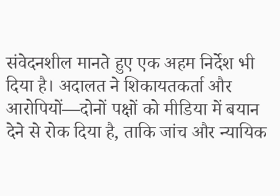संवेदनशील मानते हुए एक अहम निर्देश भी दिया है। अदालत ने शिकायतकर्ता और आरोपियों—दोनों पक्षों को मीडिया में बयान देने से रोक दिया है, ताकि जांच और न्यायिक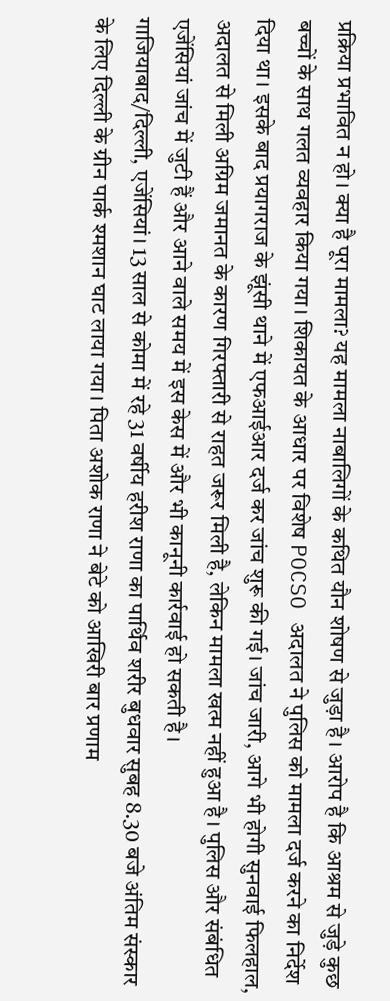प्रक्रिया प्रभावित न हो। क्या है पूरा मामला? यह मामला नाबालिगों के कथित यौन शोषण से जुड़ा है। आरोप है कि आश्रम से जुड़े कुछ बच्चों के साथ गलत व्यवहार किया गया। शिकायत के आधार पर विशेष POCSO अदालत ने पुलिस को मामला दर्ज करने का निर्देश दिया था। इसके बाद प्रयागराज के झूंसी थाने में एफआईआर दर्ज कर जांच शुरू की गई। जांच जारी, आगे भी होगी सुनवाई फिलहाल, अदालत से मिली अग्रिम जमानत के कारण गिरफ्तारी से राहत जरूर मिली है, लेकिन मामला खत्म नहीं हुआ है। पुलिस और संबंधित एजेंसियां जांच में जुटी हैं और आने वाले समय में इस केस में और भी कानूनी कार्रवाई हो सकती है।
गाजियाबाद/दिल्ली, एजेंसियां। 13 साल से कोमा में रहे 31 वर्षीय हरीश राणा का पार्थिव शरीर बुधवार सुबह 8.30 बजे अंतिम संस्कार के लिए दिल्ली के ग्रीन पार्क श्मशान घाट लाया गया। पिता अशोक राणा ने बेटे को आखिरी बार प्रणाम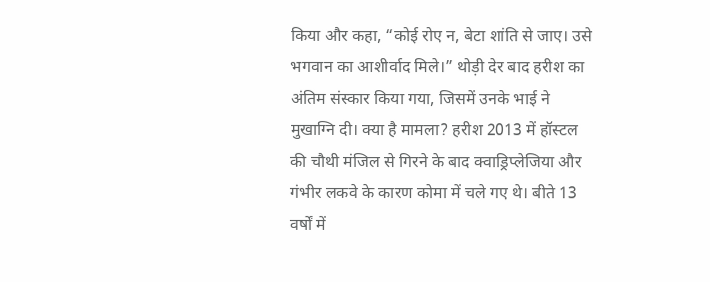किया और कहा, “कोई रोए न, बेटा शांति से जाए। उसे भगवान का आशीर्वाद मिले।” थोड़ी देर बाद हरीश का अंतिम संस्कार किया गया, जिसमें उनके भाई ने मुखाग्नि दी। क्या है मामला? हरीश 2013 में हॉस्टल की चौथी मंजिल से गिरने के बाद क्वाड्रिप्लेजिया और गंभीर लकवे के कारण कोमा में चले गए थे। बीते 13 वर्षों में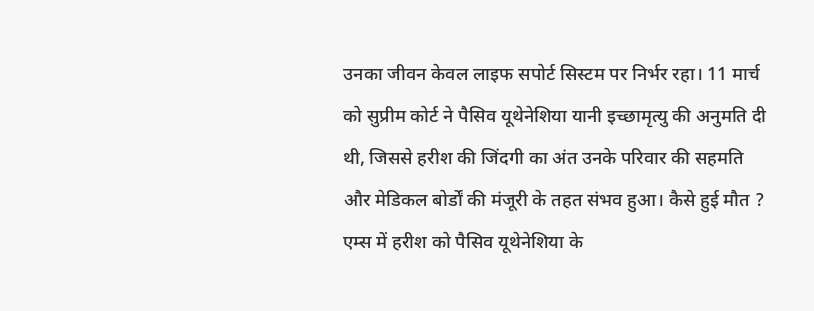उनका जीवन केवल लाइफ सपोर्ट सिस्टम पर निर्भर रहा। 11 मार्च को सुप्रीम कोर्ट ने पैसिव यूथेनेशिया यानी इच्छामृत्यु की अनुमति दी थी, जिससे हरीश की जिंदगी का अंत उनके परिवार की सहमति और मेडिकल बोर्डों की मंजूरी के तहत संभव हुआ। कैसे हुई मौत ? एम्स में हरीश को पैसिव यूथेनेशिया के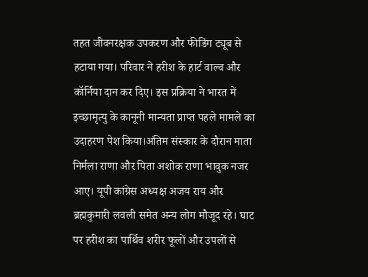तहत जीवनरक्षक उपकरण और फीडिंग ट्यूब से हटाया गया। परिवार ने हरीश के हार्ट वाल्व और कॉर्निया दान कर दिए। इस प्रक्रिया ने भारत में इच्छामृत्यु के कानूनी मान्यता प्राप्त पहले मामले का उदाहरण पेश किया।अंतिम संस्कार के दौरान माता निर्मला राणा और पिता अशोक राणा भावुक नजर आए। यूपी कांग्रेस अध्यक्ष अजय राय और ब्रह्मकुमारी लवली समेत अन्य लोग मौजूद रहे। घाट पर हरीश का पार्थिव शरीर फूलों और उपलों से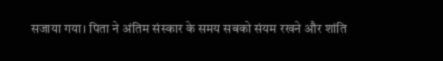सजाया गया। पिता ने अंतिम संस्कार के समय सबको संयम रखने और शांति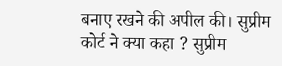बनाए रखने की अपील की। सुप्रीम कोर्ट ने क्या कहा ? सुप्रीम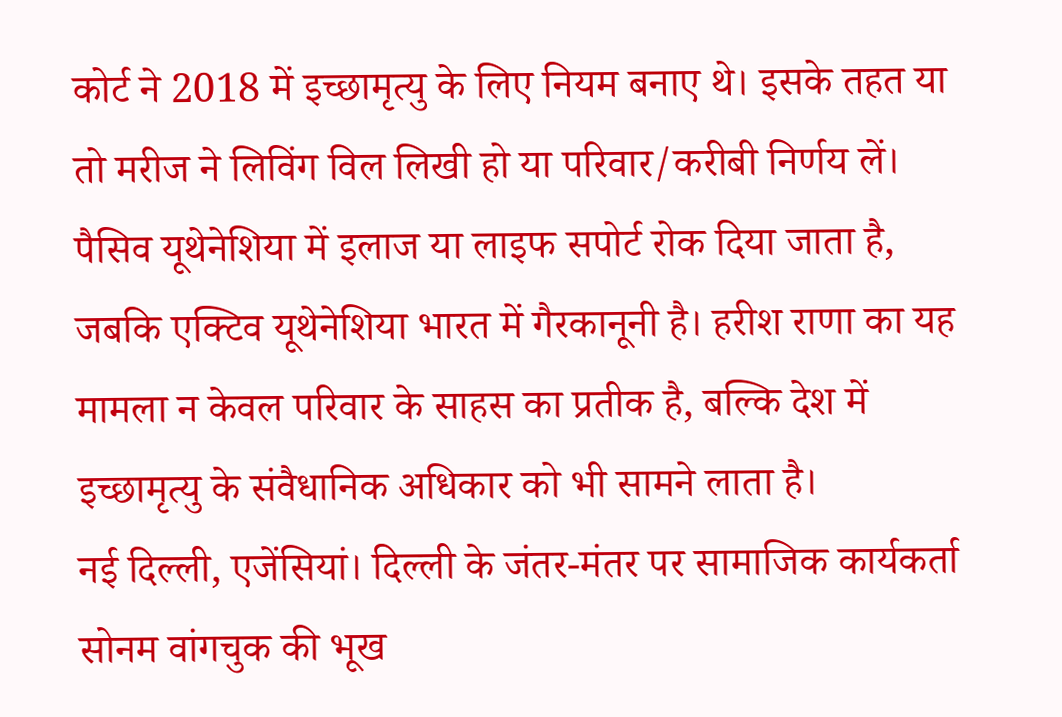कोर्ट ने 2018 में इच्छामृत्यु के लिए नियम बनाए थे। इसके तहत या तो मरीज ने लिविंग विल लिखी हो या परिवार/करीबी निर्णय लें। पैसिव यूथेनेशिया में इलाज या लाइफ सपोर्ट रोक दिया जाता है, जबकि एक्टिव यूथेनेशिया भारत में गैरकानूनी है। हरीश राणा का यह मामला न केवल परिवार के साहस का प्रतीक है, बल्कि देश में इच्छामृत्यु के संवैधानिक अधिकार को भी सामने लाता है।
नई दिल्ली, एजेंसियां। दिल्ली के जंतर-मंतर पर सामाजिक कार्यकर्ता सोनम वांगचुक की भूख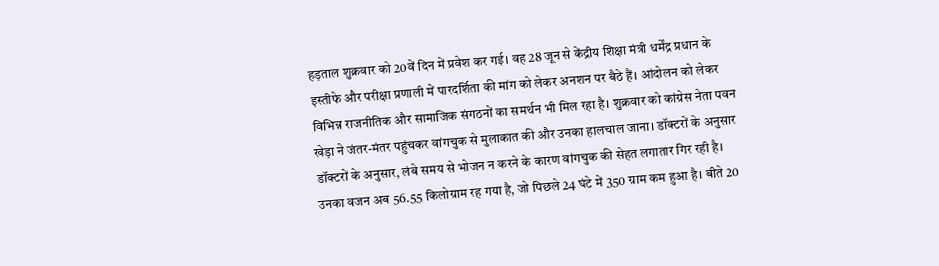हड़ताल शुक्रवार को 20वें दिन में प्रवेश कर गई। वह 28 जून से केंद्रीय शिक्षा मंत्री धर्मेंद्र प्रधान के इस्तीफे और परीक्षा प्रणाली में पारदर्शिता की मांग को लेकर अनशन पर बैठे हैं। आंदोलन को लेकर विभिन्न राजनीतिक और सामाजिक संगठनों का समर्थन भी मिल रहा है। शुक्रवार को कांग्रेस नेता पवन खेड़ा ने जंतर-मंतर पहुंचकर वांगचुक से मुलाकात की और उनका हालचाल जाना। डॉक्टरों के अनुसार डॉक्टरों के अनुसार, लंबे समय से भोजन न करने के कारण वांगचुक की सेहत लगातार गिर रही है। उनका वजन अब 56.55 किलोग्राम रह गया है, जो पिछले 24 घंटे में 350 ग्राम कम हुआ है। बीते 20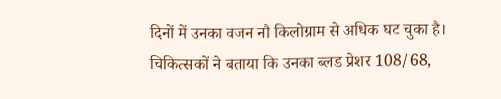दिनों में उनका वजन नौ किलोग्राम से अधिक घट चुका है। चिकित्सकों ने बताया कि उनका ब्लड प्रेशर 108/68,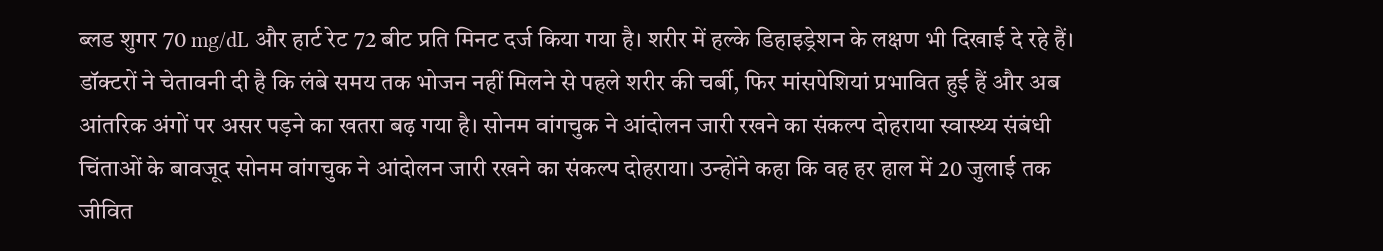ब्लड शुगर 70 mg/dL और हार्ट रेट 72 बीट प्रति मिनट दर्ज किया गया है। शरीर में हल्के डिहाइड्रेशन के लक्षण भी दिखाई दे रहे हैं। डॉक्टरों ने चेतावनी दी है कि लंबे समय तक भोजन नहीं मिलने से पहले शरीर की चर्बी, फिर मांसपेशियां प्रभावित हुई हैं और अब आंतरिक अंगों पर असर पड़ने का खतरा बढ़ गया है। सोनम वांगचुक ने आंदोलन जारी रखने का संकल्प दोहराया स्वास्थ्य संबंधी चिंताओं के बावजूद सोनम वांगचुक ने आंदोलन जारी रखने का संकल्प दोहराया। उन्होंने कहा कि वह हर हाल में 20 जुलाई तक जीवित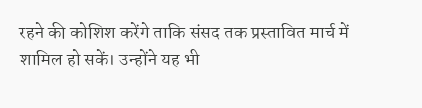रहने की कोशिश करेंगे ताकि संसद तक प्रस्तावित मार्च में शामिल हो सकें। उन्होंने यह भी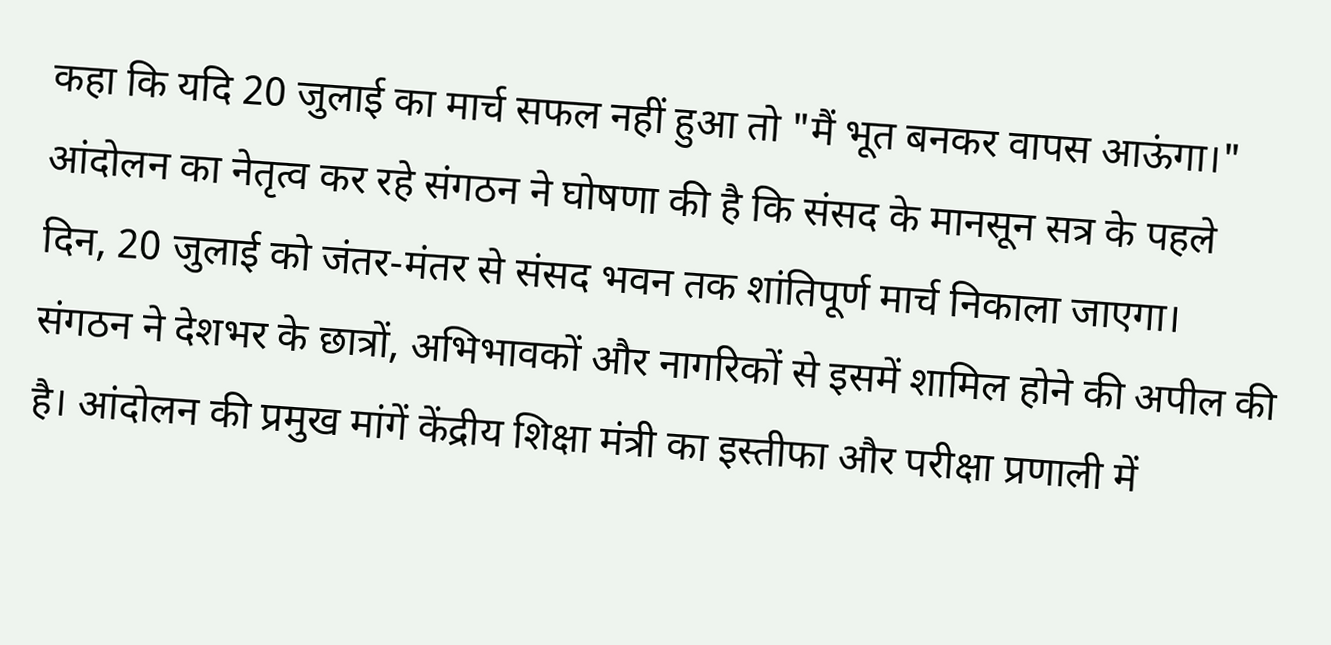कहा कि यदि 20 जुलाई का मार्च सफल नहीं हुआ तो "मैं भूत बनकर वापस आऊंगा।" आंदोलन का नेतृत्व कर रहे संगठन ने घोषणा की है कि संसद के मानसून सत्र के पहले दिन, 20 जुलाई को जंतर-मंतर से संसद भवन तक शांतिपूर्ण मार्च निकाला जाएगा। संगठन ने देशभर के छात्रों, अभिभावकों और नागरिकों से इसमें शामिल होने की अपील की है। आंदोलन की प्रमुख मांगें केंद्रीय शिक्षा मंत्री का इस्तीफा और परीक्षा प्रणाली में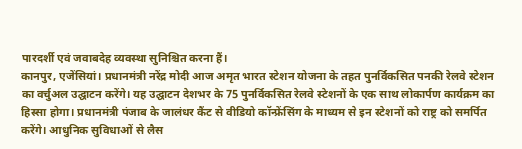पारदर्शी एवं जवाबदेह व्यवस्था सुनिश्चित करना हैं।
कानपुर, एजेंसियां। प्रधानमंत्री नरेंद्र मोदी आज अमृत भारत स्टेशन योजना के तहत पुनर्विकसित पनकी रेलवे स्टेशन का वर्चुअल उद्घाटन करेंगे। यह उद्घाटन देशभर के 75 पुनर्विकसित रेलवे स्टेशनों के एक साथ लोकार्पण कार्यक्रम का हिस्सा होगा। प्रधानमंत्री पंजाब के जालंधर कैंट से वीडियो कॉन्फ्रेंसिंग के माध्यम से इन स्टेशनों को राष्ट्र को समर्पित करेंगे। आधुनिक सुविधाओं से लैस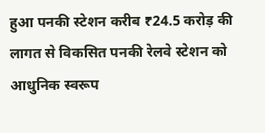हुआ पनकी स्टेशन करीब ₹24.5 करोड़ की लागत से विकसित पनकी रेलवे स्टेशन को आधुनिक स्वरूप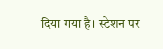दिया गया है। स्टेशन पर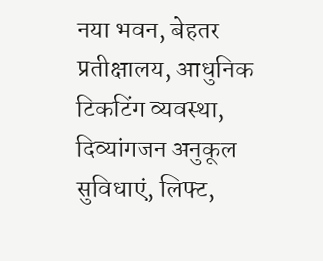नया भवन, बेहतर प्रतीक्षालय, आधुनिक टिकटिंग व्यवस्था, दिव्यांगजन अनुकूल सुविधाएं, लिफ्ट,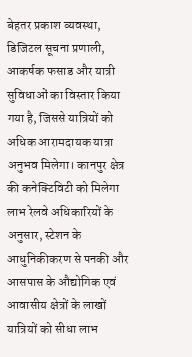बेहतर प्रकाश व्यवस्था, डिजिटल सूचना प्रणाली, आकर्षक फसाड और यात्री सुविधाओं का विस्तार किया गया है, जिससे यात्रियों को अधिक आरामदायक यात्रा अनुभव मिलेगा। कानपुर क्षेत्र की कनेक्टिविटी को मिलेगा लाभ रेलवे अधिकारियों के अनुसार, स्टेशन के आधुनिकीकरण से पनकी और आसपास के औद्योगिक एवं आवासीय क्षेत्रों के लाखों यात्रियों को सीधा लाभ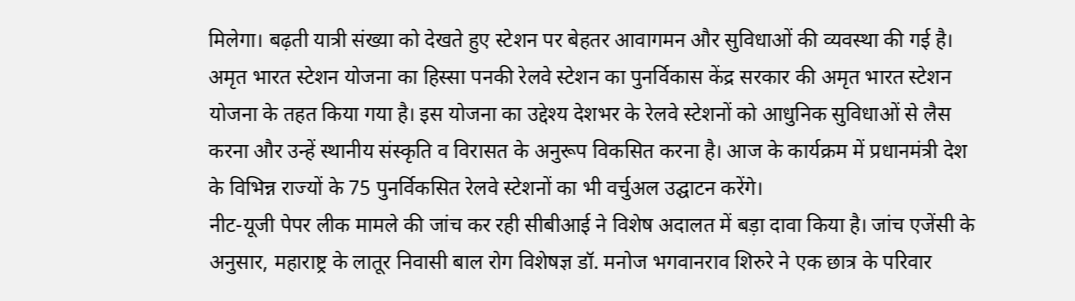मिलेगा। बढ़ती यात्री संख्या को देखते हुए स्टेशन पर बेहतर आवागमन और सुविधाओं की व्यवस्था की गई है। अमृत भारत स्टेशन योजना का हिस्सा पनकी रेलवे स्टेशन का पुनर्विकास केंद्र सरकार की अमृत भारत स्टेशन योजना के तहत किया गया है। इस योजना का उद्देश्य देशभर के रेलवे स्टेशनों को आधुनिक सुविधाओं से लैस करना और उन्हें स्थानीय संस्कृति व विरासत के अनुरूप विकसित करना है। आज के कार्यक्रम में प्रधानमंत्री देश के विभिन्न राज्यों के 75 पुनर्विकसित रेलवे स्टेशनों का भी वर्चुअल उद्घाटन करेंगे।
नीट-यूजी पेपर लीक मामले की जांच कर रही सीबीआई ने विशेष अदालत में बड़ा दावा किया है। जांच एजेंसी के अनुसार, महाराष्ट्र के लातूर निवासी बाल रोग विशेषज्ञ डॉ. मनोज भगवानराव शिरुरे ने एक छात्र के परिवार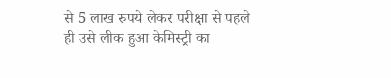से 5 लाख रुपये लेकर परीक्षा से पहले ही उसे लीक हुआ केमिस्ट्री का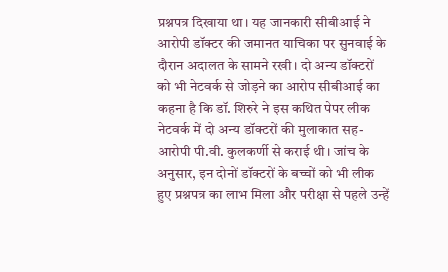प्रश्नपत्र दिखाया था। यह जानकारी सीबीआई ने आरोपी डॉक्टर की जमानत याचिका पर सुनवाई के दौरान अदालत के सामने रखी। दो अन्य डॉक्टरों को भी नेटवर्क से जोड़ने का आरोप सीबीआई का कहना है कि डॉ. शिरुरे ने इस कथित पेपर लीक नेटवर्क में दो अन्य डॉक्टरों की मुलाकात सह-आरोपी पी.वी. कुलकर्णी से कराई थी। जांच के अनुसार, इन दोनों डॉक्टरों के बच्चों को भी लीक हुए प्रश्नपत्र का लाभ मिला और परीक्षा से पहले उन्हें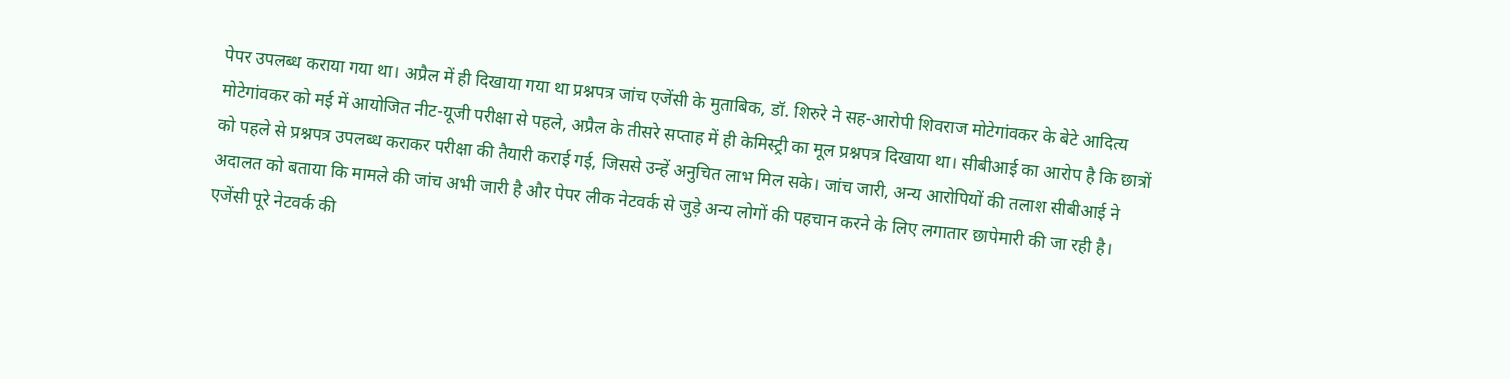पेपर उपलब्ध कराया गया था। अप्रैल में ही दिखाया गया था प्रश्नपत्र जांच एजेंसी के मुताबिक, डॉ. शिरुरे ने सह-आरोपी शिवराज मोटेगांवकर के बेटे आदित्य मोटेगांवकर को मई में आयोजित नीट-यूजी परीक्षा से पहले, अप्रैल के तीसरे सप्ताह में ही केमिस्ट्री का मूल प्रश्नपत्र दिखाया था। सीबीआई का आरोप है कि छात्रों को पहले से प्रश्नपत्र उपलब्ध कराकर परीक्षा की तैयारी कराई गई, जिससे उन्हें अनुचित लाभ मिल सके। जांच जारी, अन्य आरोपियों की तलाश सीबीआई ने अदालत को बताया कि मामले की जांच अभी जारी है और पेपर लीक नेटवर्क से जुड़े अन्य लोगों की पहचान करने के लिए लगातार छापेमारी की जा रही है। एजेंसी पूरे नेटवर्क की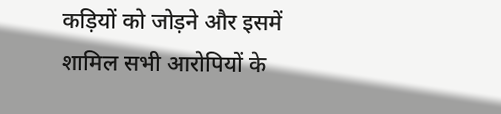कड़ियों को जोड़ने और इसमें शामिल सभी आरोपियों के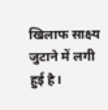खिलाफ साक्ष्य जुटाने में लगी हुई है।